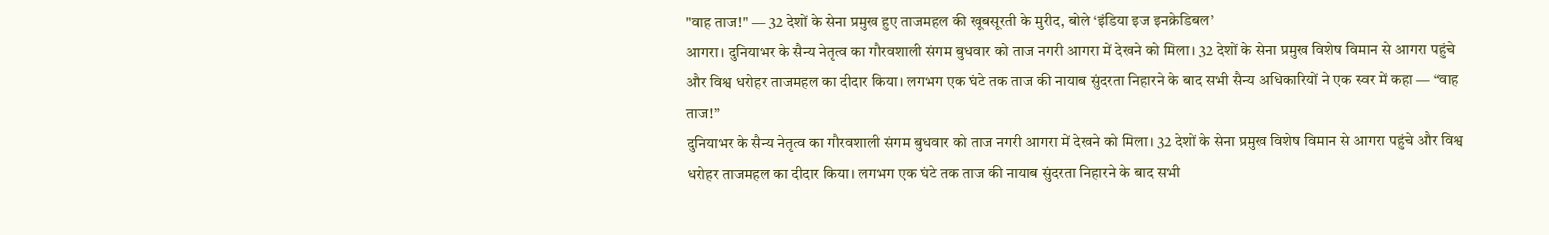"वाह ताज!" — 32 देशों के सेना प्रमुख हुए ताजमहल की खूबसूरती के मुरीद, बोले ‘इंडिया इज इनक्रेडिबल’
आगरा। दुनियाभर के सैन्य नेतृत्व का गौरवशाली संगम बुधवार को ताज नगरी आगरा में देखने को मिला। 32 देशों के सेना प्रमुख विशेष विमान से आगरा पहुंचे और विश्व धरोहर ताजमहल का दीदार किया। लगभग एक घंटे तक ताज की नायाब सुंदरता निहारने के बाद सभी सैन्य अधिकारियों ने एक स्वर में कहा — “वाह ताज!”
दुनियाभर के सैन्य नेतृत्व का गौरवशाली संगम बुधवार को ताज नगरी आगरा में देखने को मिला। 32 देशों के सेना प्रमुख विशेष विमान से आगरा पहुंचे और विश्व धरोहर ताजमहल का दीदार किया। लगभग एक घंटे तक ताज की नायाब सुंदरता निहारने के बाद सभी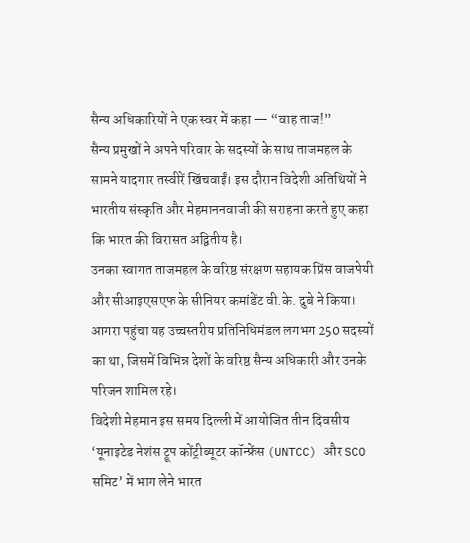सैन्य अधिकारियों ने एक स्वर में कहा — “वाह ताज!”
सैन्य प्रमुखों ने अपने परिवार के सदस्यों के साथ ताजमहल के सामने यादगार तस्वीरें खिंचवाईं। इस दौरान विदेशी अतिथियों ने भारतीय संस्कृति और मेहमाननवाजी की सराहना करते हुए कहा कि भारत की विरासत अद्वितीय है।
उनका स्वागत ताजमहल के वरिष्ठ संरक्षण सहायक प्रिंस वाजपेयी और सीआइएसएफ के सीनियर कमांडेंट वी.के. दुबे ने किया। आगरा पहुंचा यह उच्चस्तरीय प्रतिनिधिमंडल लगभग 250 सदस्यों का था, जिसमें विभिन्न देशों के वरिष्ठ सैन्य अधिकारी और उनके परिजन शामिल रहे।
विदेशी मेहमान इस समय दिल्ली में आयोजित तीन दिवसीय ‘यूनाइटेड नेशंस ट्रूप कोंट्रीब्यूटर कॉन्फ्रेंस (UNTCC) और SCO समिट’ में भाग लेने भारत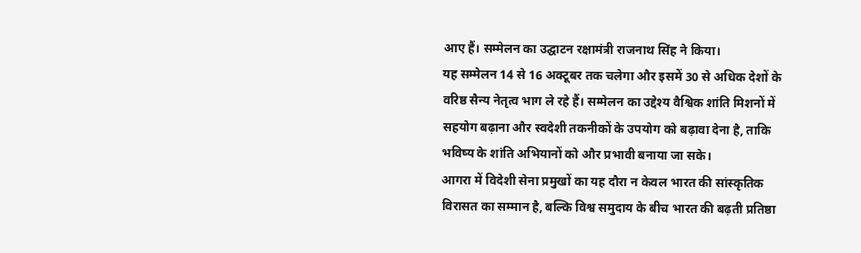आए हैं। सम्मेलन का उद्घाटन रक्षामंत्री राजनाथ सिंह ने किया।
यह सम्मेलन 14 से 16 अक्टूबर तक चलेगा और इसमें 30 से अधिक देशों के वरिष्ठ सैन्य नेतृत्व भाग ले रहे हैं। सम्मेलन का उद्देश्य वैश्विक शांति मिशनों में सहयोग बढ़ाना और स्वदेशी तकनीकों के उपयोग को बढ़ावा देना है, ताकि भविष्य के शांति अभियानों को और प्रभावी बनाया जा सके।
आगरा में विदेशी सेना प्रमुखों का यह दौरा न केवल भारत की सांस्कृतिक विरासत का सम्मान है, बल्कि विश्व समुदाय के बीच भारत की बढ़ती प्रतिष्ठा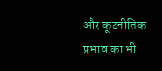और कूटनीतिक प्रभाव का भी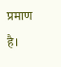प्रमाण है।